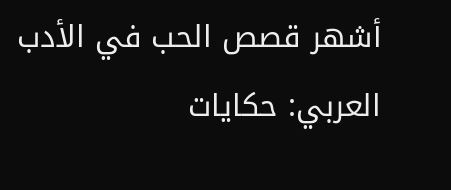أشهر قصص الحب في الأدب العربي: حكايات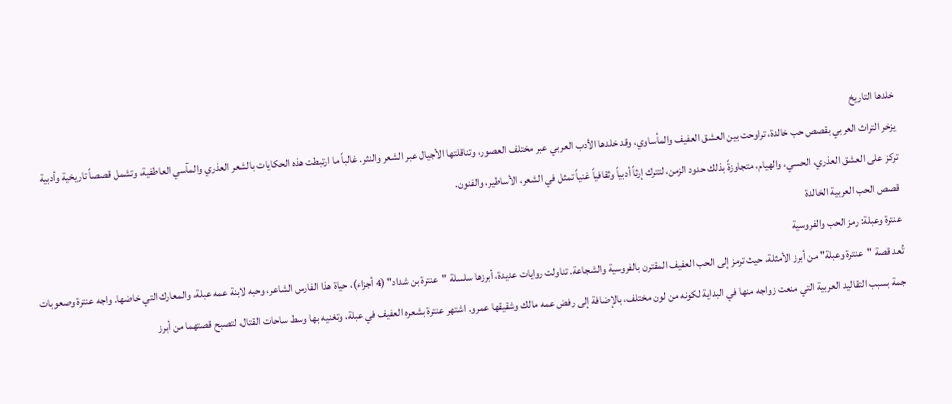خلدها التاريخ
يزخر التراث العربي بقصص حب خالدة، تراوحت بين العشق العفيف والمأساوي، وقد خلدها الأدب العربي عبر مختلف العصور، وتناقلتها الأجيال عبر الشعر والنثر. غالباً ما ارتبطت هذه الحكايات بالشعر العذري والمآسي العاطفية، وتشمل قصصاً تاريخية وأدبية تركز على العشق العذري، الحسي، والهيام، متجاوزةً بذلك حدود الزمن، لتترك إرثاً أدبياً وثقافياً غنياً تمثل في الشعر، الأساطير، والفنون.
قصص الحب العربية الخالدة
عنترة وعبلة: رمز الحب والفروسية
تُعد قصة "عنترة وعبلة" من أبرز الأمثلة، حيث ترمز إلى الحب العفيف المقترن بالفروسية والشجاعة. تناولت روايات عديدة، أبرزها سلسلة "عنترة بن شداد" (4 أجزاء)، حياة هذا الفارس الشاعر، وحبه لابنة عمه عبلة، والمعارك التي خاضها. واجه عنترة وصعوبات جمة بسبب التقاليد العربية التي منعت زواجه منها في البداية لكونه من لون مختلف، بالإضافة إلى رفض عمه مالك وشقيقها عمرو. اشتهر عنترة بشعره العفيف في عبلة، وتغنيه بها وسط ساحات القتال، لتصبح قصتهما من أبرز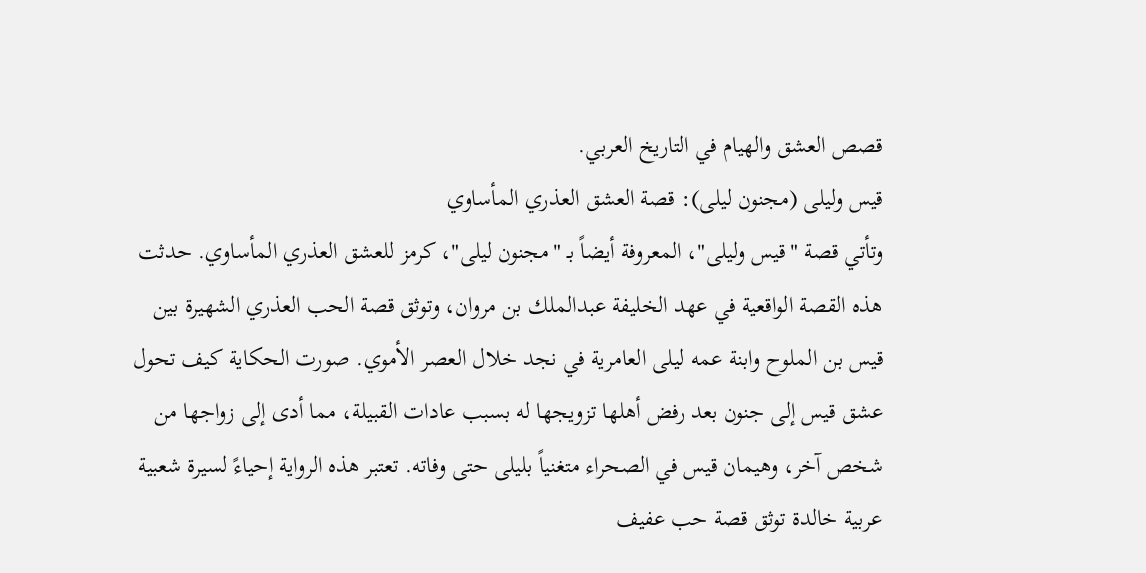قصص العشق والهيام في التاريخ العربي.
قيس وليلى (مجنون ليلى): قصة العشق العذري المأساوي
وتأتي قصة "قيس وليلى"، المعروفة أيضاً بـ "مجنون ليلى"، كرمز للعشق العذري المأساوي. حدثت هذه القصة الواقعية في عهد الخليفة عبدالملك بن مروان، وتوثق قصة الحب العذري الشهيرة بين قيس بن الملوح وابنة عمه ليلى العامرية في نجد خلال العصر الأموي. صورت الحكاية كيف تحول عشق قيس إلى جنون بعد رفض أهلها تزويجها له بسبب عادات القبيلة، مما أدى إلى زواجها من شخص آخر، وهيمان قيس في الصحراء متغنياً بليلى حتى وفاته. تعتبر هذه الرواية إحياءً لسيرة شعبية عربية خالدة توثق قصة حب عفيف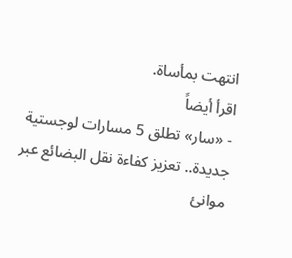انتهت بمأساة.
اقرأ أيضاً
- «سار» تطلق 5 مسارات لوجستية جديدة.. تعزيز كفاءة نقل البضائع عبر موانئ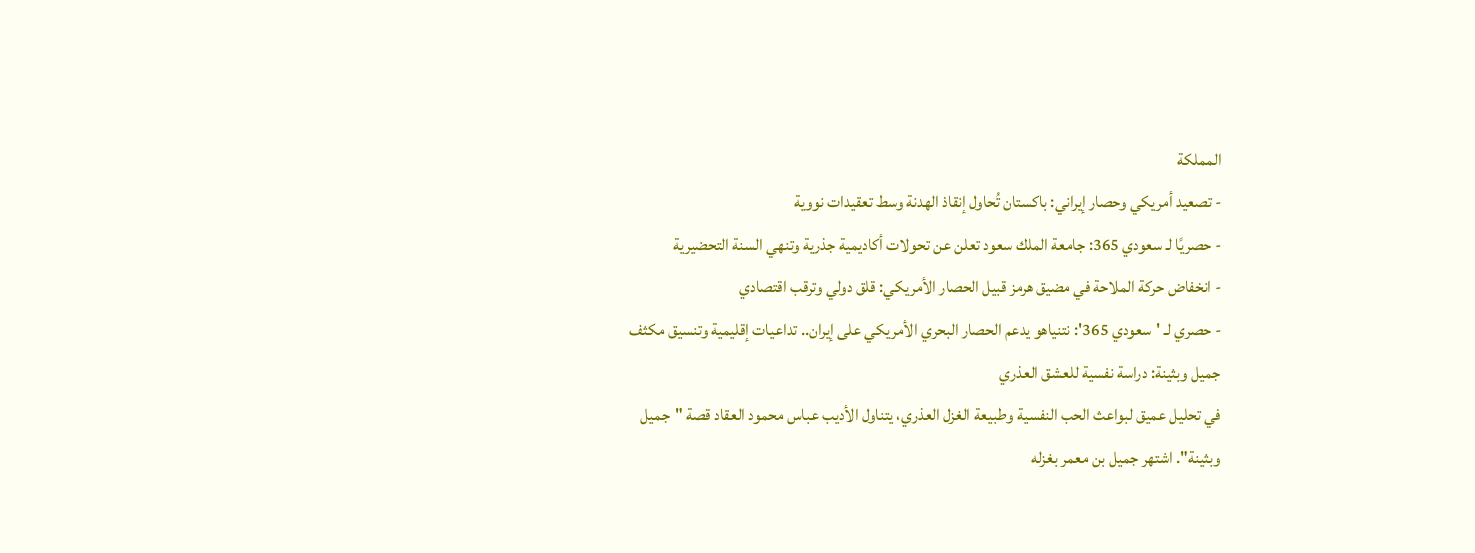المملكة
- تصعيد أمريكي وحصار إيراني: باكستان تُحاول إنقاذ الهدنة وسط تعقيدات نووية
- حصريًا لـ سعودي 365: جامعة الملك سعود تعلن عن تحولات أكاديمية جذرية وتنهي السنة التحضيرية
- انخفاض حركة الملاحة في مضيق هرمز قبيل الحصار الأمريكي: قلق دولي وترقب اقتصادي
- حصري لـ 'سعودي 365': نتنياهو يدعم الحصار البحري الأمريكي على إيران.. تداعيات إقليمية وتنسيق مكثف
جميل وبثينة: دراسة نفسية للعشق العذري
في تحليل عميق لبواعث الحب النفسية وطبيعة الغزل العذري، يتناول الأديب عباس محمود العقاد قصة "جميل وبثينة". اشتهر جميل بن معمر بغزله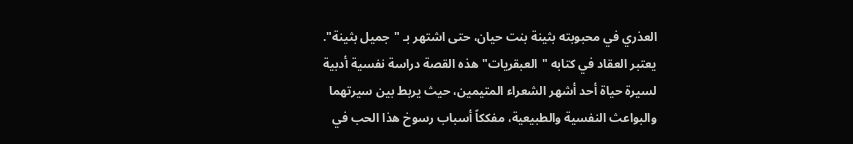العذري في محبوبته بثينة بنت حيان، حتى اشتهر بـ "جميل بثينة". يعتبر العقاد في كتابه "العبقريات" هذه القصة دراسة نفسية أدبية لسيرة حياة أحد أشهر الشعراء المتيمين، حيث يربط بين سيرتهما والبواعث النفسية والطبيعية، مفككاً أسباب رسوخ هذا الحب في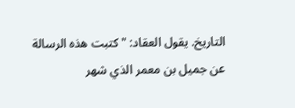التاريخ. يقول العقاد: "كتبت هذه الرسالة عن جميل بن معمر الذي شهر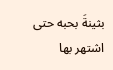بثينةَ بحبه حتى اشتهر بها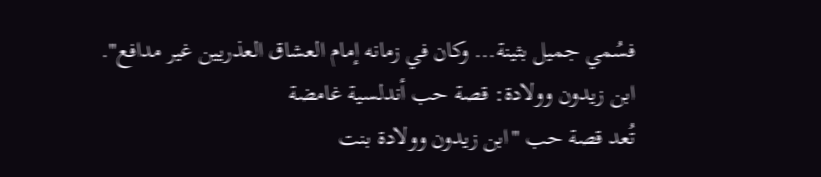فسُمي جميل بثينة... وكان في زمانه إمام العشاق العذريين غير مدافع".
ابن زيدون وولادة: قصة حب أندلسية غامضة
تُعد قصة حب "ابن زيدون وولادة بنت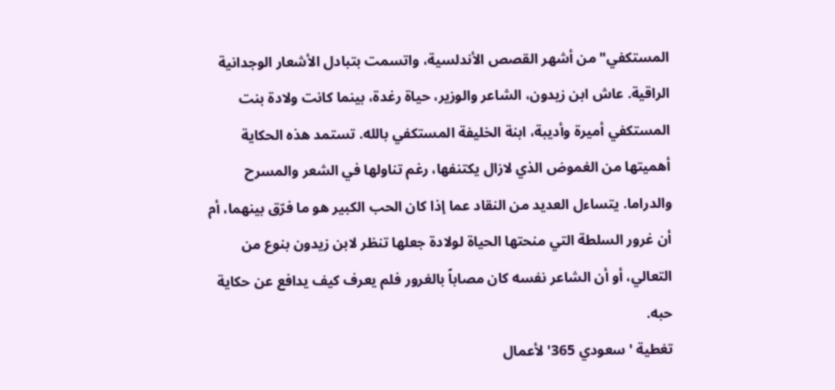المستكفي" من أشهر القصص الأندلسية، واتسمت بتبادل الأشعار الوجدانية الراقية. عاش ابن زيدون، الشاعر والوزير، حياة رغدة، بينما كانت ولادة بنت المستكفي أميرة وأديبة، ابنة الخليفة المستكفي بالله. تستمد هذه الحكاية أهميتها من الغموض الذي لازال يكتنفها، رغم تناولها في الشعر والمسرح والدراما. يتساءل العديد من النقاد عما إذا كان الحب الكبير هو ما فرّق بينهما، أم أن غرور السلطة التي منحتها الحياة لولادة جعلها تنظر لابن زيدون بنوع من التعالي، أو أن الشاعر نفسه كان مصاباً بالغرور فلم يعرف كيف يدافع عن حكاية حبه.
تغطية 'سعودي 365' لأعمال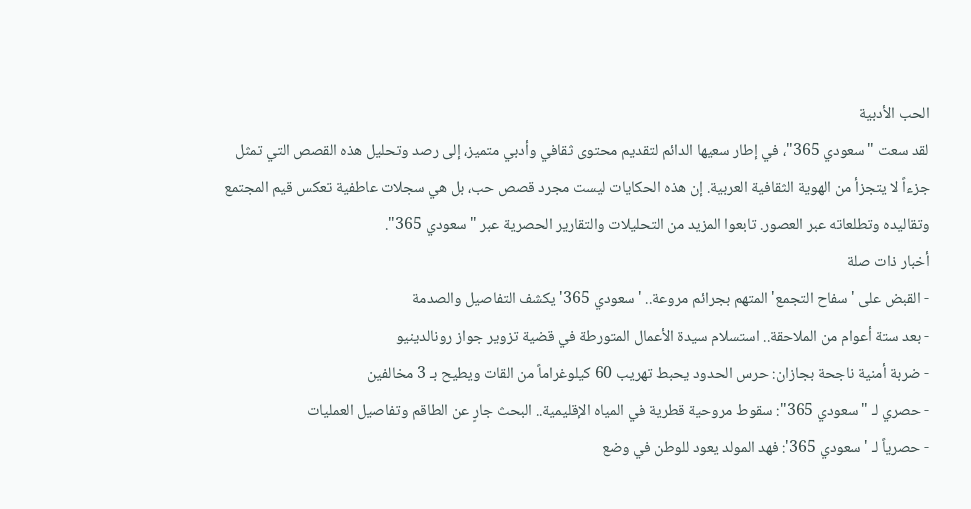الحب الأدبية
لقد سعت "سعودي 365"، في إطار سعيها الدائم لتقديم محتوى ثقافي وأدبي متميز، إلى رصد وتحليل هذه القصص التي تمثل جزءاً لا يتجزأ من الهوية الثقافية العربية. إن هذه الحكايات ليست مجرد قصص حب، بل هي سجلات عاطفية تعكس قيم المجتمع وتقاليده وتطلعاته عبر العصور. تابعوا المزيد من التحليلات والتقارير الحصرية عبر "سعودي 365".
أخبار ذات صلة
- القبض على 'سفاح التجمع' المتهم بجرائم مروعة.. 'سعودي 365' يكشف التفاصيل والصدمة
- بعد ستة أعوام من الملاحقة.. استسلام سيدة الأعمال المتورطة في قضية تزوير جواز رونالدينيو
- ضربة أمنية ناجحة بجازان: حرس الحدود يحبط تهريب 60 كيلوغراماً من القات ويطيح بـ 3 مخالفين
- حصري لـ "سعودي 365": سقوط مروحية قطرية في المياه الإقليمية.. البحث جارٍ عن الطاقم وتفاصيل العمليات
- حصرياً لـ 'سعودي 365': فهد المولد يعود للوطن في وضع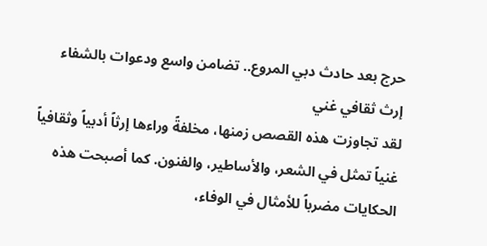حرج بعد حادث دبي المروع.. تضامن واسع ودعوات بالشفاء
إرث ثقافي غني
لقد تجاوزت هذه القصص زمنها، مخلفةً وراءها إرثاً أدبياً وثقافياً غنياً تمثل في الشعر، والأساطير، والفنون. كما أصبحت هذه الحكايات مضرباً للأمثال في الوفاء،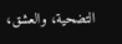التضحية، والعشق،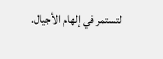لتستمر في إلهام الأجيال.